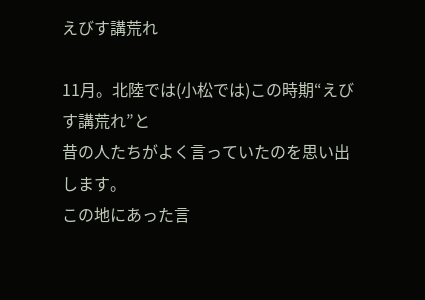えびす講荒れ

11月。北陸では(小松では)この時期“えびす講荒れ”と
昔の人たちがよく言っていたのを思い出します。
この地にあった言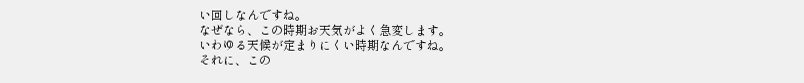い回しなんですね。
なぜなら、この時期お天気がよく急変します。
いわゆる天候が定まりにくい時期なんですね。
それに、この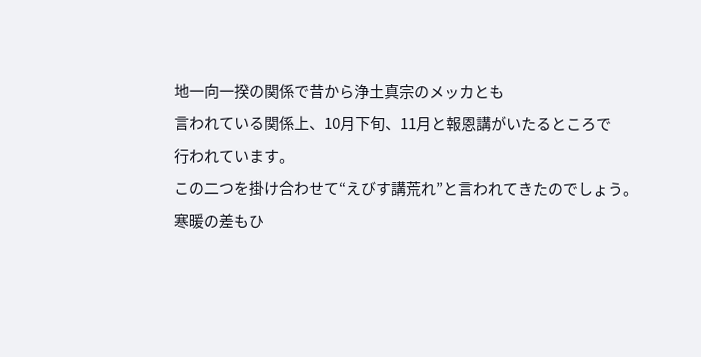地一向一揆の関係で昔から浄土真宗のメッカとも
言われている関係上、10月下旬、11月と報恩講がいたるところで
行われています。
この二つを掛け合わせて“えびす講荒れ”と言われてきたのでしょう。
寒暖の差もひ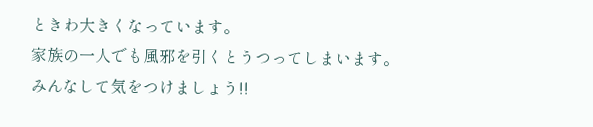ときわ大きくなっています。
家族の一人でも風邪を引くとうつってしまいます。
みんなして気をつけましょう!!